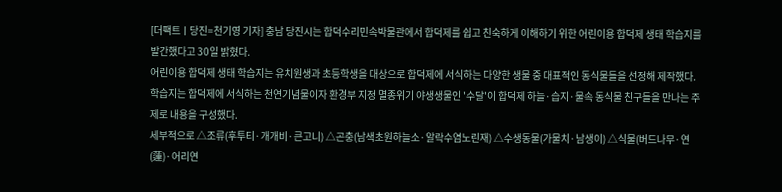[더팩트ㅣ당진=천기영 기자] 충남 당진시는 합덕수리민속박물관에서 합덕제를 쉽고 친숙하게 이해하기 위한 어린이용 합덕제 생태 학습지를 발간했다고 30일 밝혔다.
어린이용 합덕제 생태 학습지는 유치원생과 초등학생을 대상으로 합덕제에 서식하는 다양한 생물 중 대표적인 동식물들을 선정해 제작했다.
학습지는 합덕제에 서식하는 천연기념물이자 환경부 지정 멸종위기 야생생물인 '수달'이 합덕제 하늘·습지·물속 동식물 친구들을 만나는 주제로 내용을 구성했다.
세부적으로 △조류(후투티·개개비·큰고니) △곤충(남색초원하늘소·알락수염노린재) △수생동물(가물치·남생이) △식물(버드나무·연(蓮)·어리연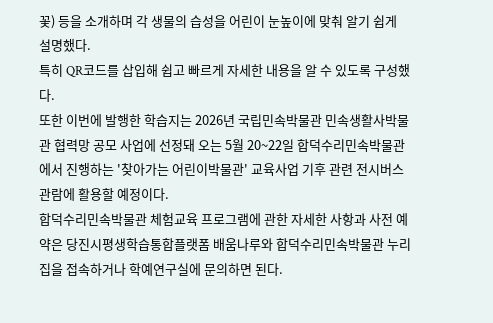꽃) 등을 소개하며 각 생물의 습성을 어린이 눈높이에 맞춰 알기 쉽게 설명했다.
특히 QR코드를 삽입해 쉽고 빠르게 자세한 내용을 알 수 있도록 구성했다.
또한 이번에 발행한 학습지는 2026년 국립민속박물관 민속생활사박물관 협력망 공모 사업에 선정돼 오는 5월 20~22일 합덕수리민속박물관에서 진행하는 '찾아가는 어린이박물관' 교육사업 기후 관련 전시버스 관람에 활용할 예정이다.
합덕수리민속박물관 체험교육 프로그램에 관한 자세한 사항과 사전 예약은 당진시평생학습통합플랫폼 배움나루와 합덕수리민속박물관 누리집을 접속하거나 학예연구실에 문의하면 된다.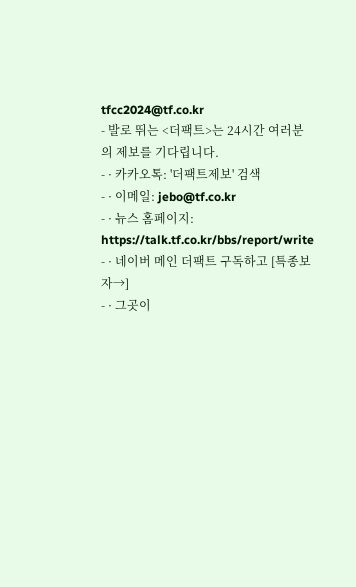tfcc2024@tf.co.kr
- 발로 뛰는 <더팩트>는 24시간 여러분의 제보를 기다립니다.
- · 카카오톡: '더팩트제보' 검색
- · 이메일: jebo@tf.co.kr
- · 뉴스 홈페이지: https://talk.tf.co.kr/bbs/report/write
- · 네이버 메인 더팩트 구독하고 [특종보자→]
- · 그곳이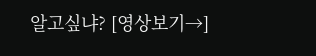알고싶냐? [영상보기→]